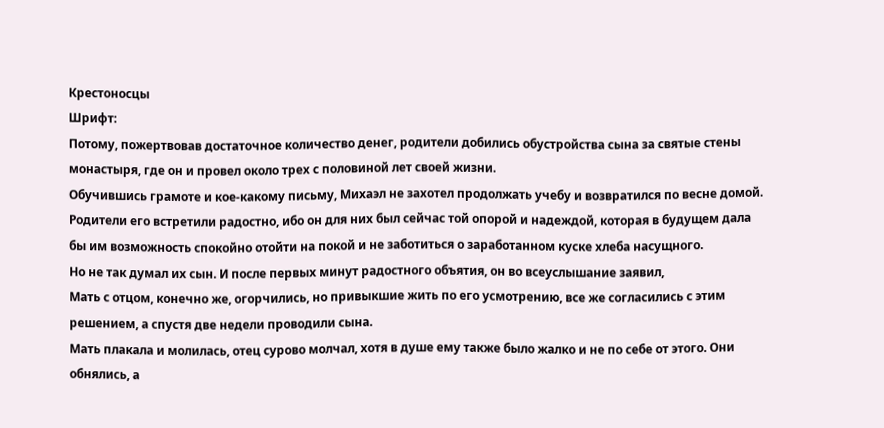Крестоносцы
Шрифт:
Потому, пожертвовав достаточное количество денег, родители добились обустройства сына за святые стены монастыря, где он и провел около трех с половиной лет своей жизни.
Обучившись грамоте и кое-какому письму, Михаэл не захотел продолжать учебу и возвратился по весне домой.
Родители его встретили радостно, ибо он для них был сейчас той опорой и надеждой, которая в будущем дала бы им возможность спокойно отойти на покой и не заботиться о заработанном куске хлеба насущного.
Но не так думал их сын. И после первых минут радостного объятия, он во всеуслышание заявил,
Мать с отцом, конечно же, огорчились, но привыкшие жить по его усмотрению, все же согласились с этим решением, а спустя две недели проводили сына.
Мать плакала и молилась, отец сурово молчал, хотя в душе ему также было жалко и не по себе от этого. Они обнялись, а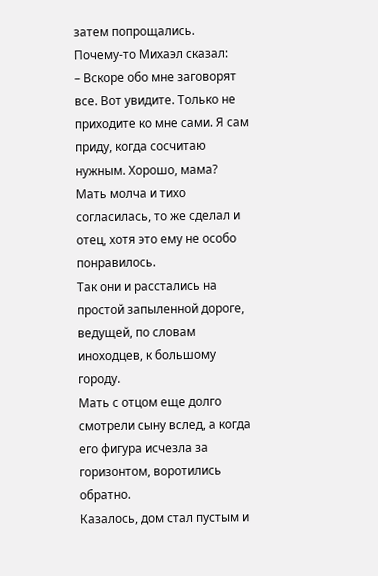затем попрощались.
Почему-то Михаэл сказал:
– Вскоре обо мне заговорят все. Вот увидите. Только не приходите ко мне сами. Я сам приду, когда сосчитаю нужным. Хорошо, мама?
Мать молча и тихо согласилась, то же сделал и отец, хотя это ему не особо понравилось.
Так они и расстались на простой запыленной дороге, ведущей, по словам иноходцев, к большому городу.
Мать с отцом еще долго смотрели сыну вслед, а когда его фигура исчезла за горизонтом, воротились обратно.
Казалось, дом стал пустым и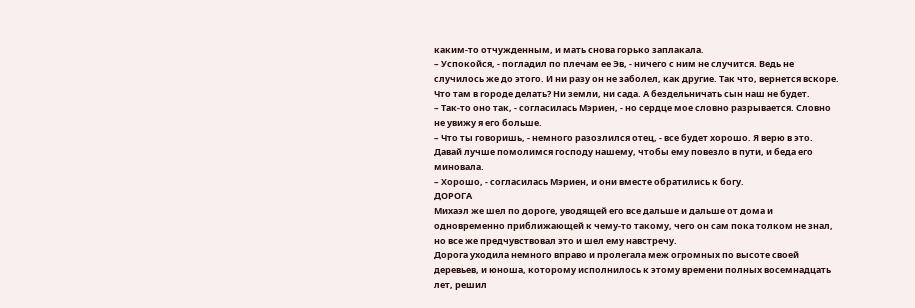каким-то отчужденным, и мать снова горько заплакала.
– Успокойся, - погладил по плечам ее Эв, - ничего с ним не случится. Ведь не случилось же до этого. И ни разу он не заболел, как другие. Так что, вернется вскоре. Что там в городе делать? Ни земли, ни сада. А бездельничать сын наш не будет.
– Так-то оно так, - согласилась Мэриен, - но сердце мое словно разрывается. Словно не увижу я его больше.
– Что ты говоришь, - немного разозлился отец, - все будет хорошо. Я верю в это. Давай лучше помолимся господу нашему, чтобы ему повезло в пути, и беда его миновала.
– Хорошо, - согласилась Мэриен, и они вместе обратились к богу.
ДОРОГА
Михаэл же шел по дороге, уводящей его все дальше и дальше от дома и одновременно приближающей к чему-то такому, чего он сам пока толком не знал, но все же предчувствовал это и шел ему навстречу.
Дорога уходила немного вправо и пролегала меж огромных по высоте своей деревьев, и юноша, которому исполнилось к этому времени полных восемнадцать лет, решил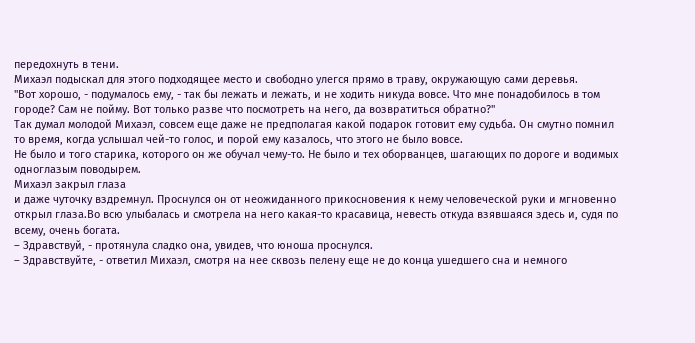передохнуть в тени.
Михаэл подыскал для этого подходящее место и свободно улегся прямо в траву, окружающую сами деревья.
"Вот хорошо, - подумалось ему, - так бы лежать и лежать, и не ходить никуда вовсе. Что мне понадобилось в том городе? Сам не пойму. Вот только разве что посмотреть на него, да возвратиться обратно?"
Так думал молодой Михаэл, совсем еще даже не предполагая какой подарок готовит ему судьба. Он смутно помнил то время, когда услышал чей-то голос, и порой ему казалось, что этого не было вовсе.
Не было и того старика, которого он же обучал чему-то. Не было и тех оборванцев, шагающих по дороге и водимых одноглазым поводырем.
Михаэл закрыл глаза
и даже чуточку вздремнул. Проснулся он от неожиданного прикосновения к нему человеческой руки и мгновенно открыл глаза.Во всю улыбалась и смотрела на него какая-то красавица, невесть откуда взявшаяся здесь и, судя по всему, очень богата.
– Здравствуй, - протянула сладко она, увидев, что юноша проснулся.
– Здравствуйте, - ответил Михаэл, смотря на нее сквозь пелену еще не до конца ушедшего сна и немного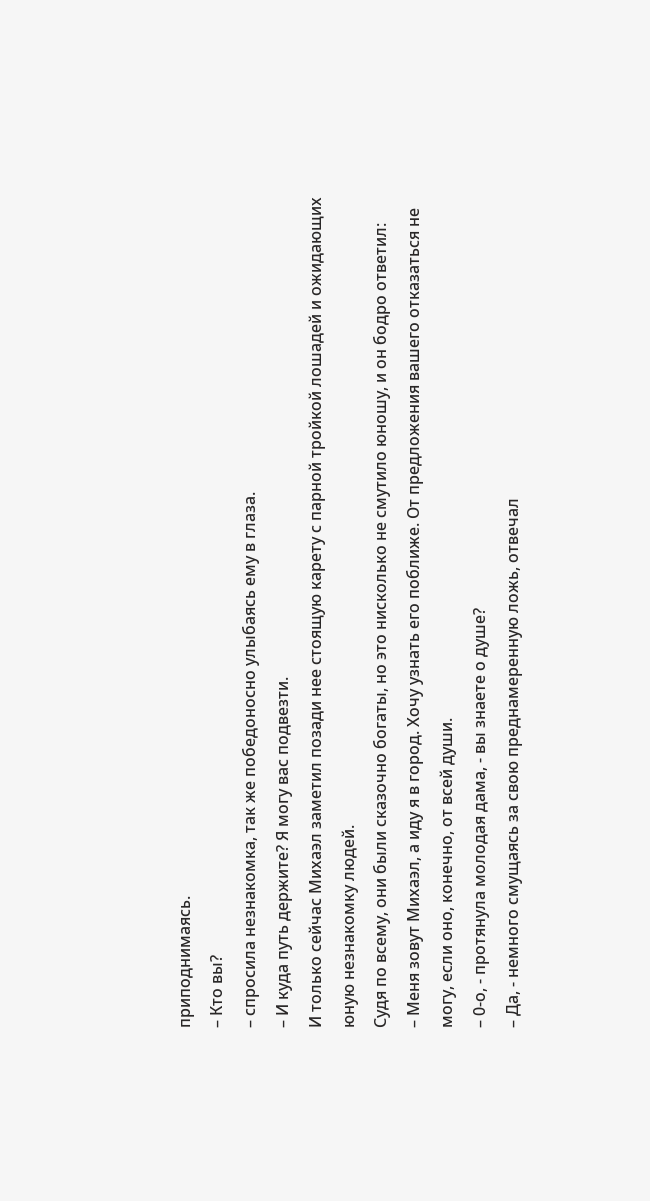приподнимаясь.
– Кто вы?
– спросила незнакомка, так же победоносно улыбаясь ему в глаза.
– И куда путь держите? Я могу вас подвезти.
И только сейчас Михаэл заметил позади нее стоящую карету с парной тройкой лошадей и ожидающих юную незнакомку людей.
Судя по всему, они были сказочно богаты, но это нисколько не смутило юношу, и он бодро ответил:
– Меня зовут Михаэл, а иду я в город. Хочу узнать его поближе. От предложения вашего отказаться не могу, если оно, конечно, от всей души.
– 0-о, - протянула молодая дама, - вы знаете о душе?
– Да, - немного смущаясь за свою преднамеренную ложь, отвечал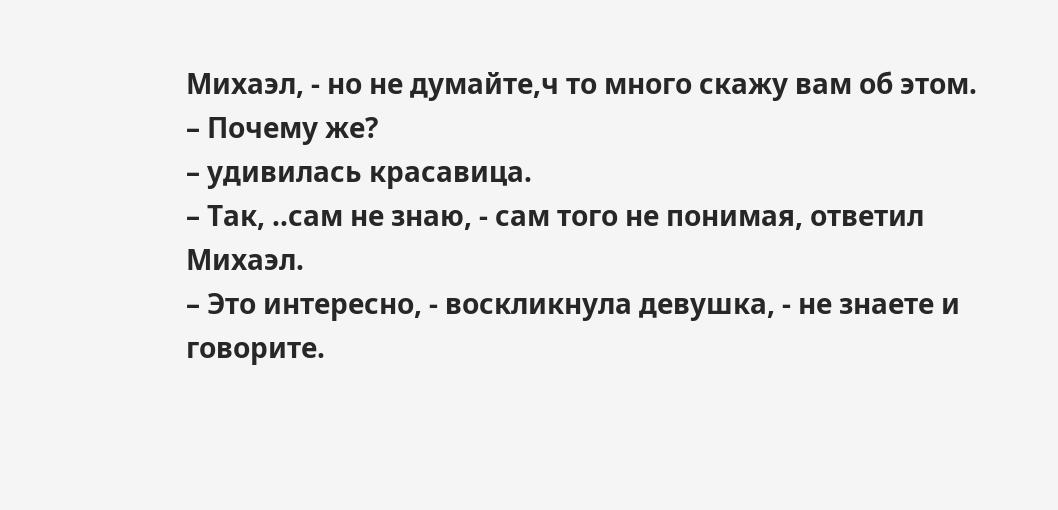Михаэл, - но не думайте,ч то много скажу вам об этом.
– Почему же?
– удивилась красавица.
– Так, ..сам не знаю, - сам того не понимая, ответил Михаэл.
– Это интересно, - воскликнула девушка, - не знаете и говорите.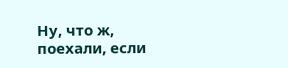Ну, что ж, поехали, если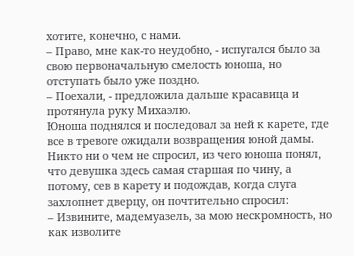хотите, конечно, с нами.
– Право, мне как-то неудобно, - испугался было за свою первоначальную смелость юноша, но отступать было уже поздно.
– Поехали, - предложила дальше красавица и протянула руку Михаэлю.
Юноша поднялся и последовал зa ней к карете, где все в тревоге ожидали возвращения юной дамы.
Никто ни о чем не спросил, из чего юноша понял, что девушка здесь самая старшая по чину, а потому, сев в карету и подождав, когда слуга захлопнет дверцу, он почтительно спросил:
– Извините, мадемуазель, за мою нескромность, но как изволите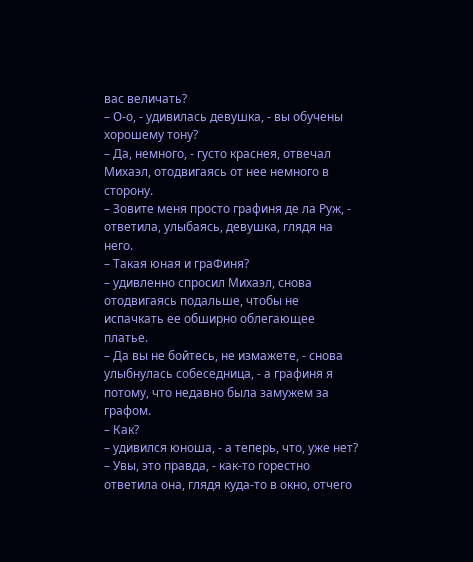вас величать?
– О-о, - удивилась девушка, - вы обучены хорошему тону?
– Да, немного, - густо краснея, отвечал Михаэл, отодвигаясь от нее немного в сторону.
– Зовите меня просто графиня де ла Руж, - ответила, улыбаясь, девушка, глядя на него.
– Такая юная и граФиня?
– удивленно спросил Михаэл, снова отодвигаясь подальше, чтобы не испачкать ее обширно облегающее платье.
– Да вы не бойтесь, не измажете, - снова улыбнулась собеседница, - а графиня я потому, что недавно была замужем за графом.
– Как?
– удивился юноша, - а теперь, что, уже нет?
– Увы, это правда, - как-то горестно ответила она, глядя куда-то в окно, отчего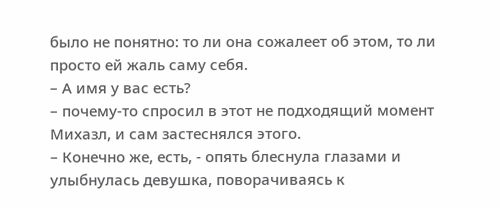было не понятно: то ли она сожалеет об этом, то ли просто ей жаль саму себя.
– А имя у вас есть?
– почему-то спросил в этот не подходящий момент Михазл, и сам застеснялся этого.
– Конечно же, есть, - опять блеснула глазами и улыбнулась девушка, поворачиваясь к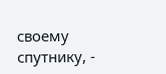своему спутнику, -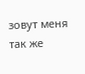зовут меня так же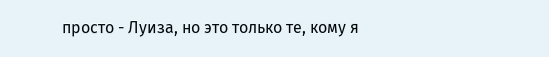просто - Луиза, но это только те, кому я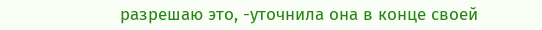разрешаю это, -уточнила она в конце своей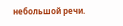небольшой речи.